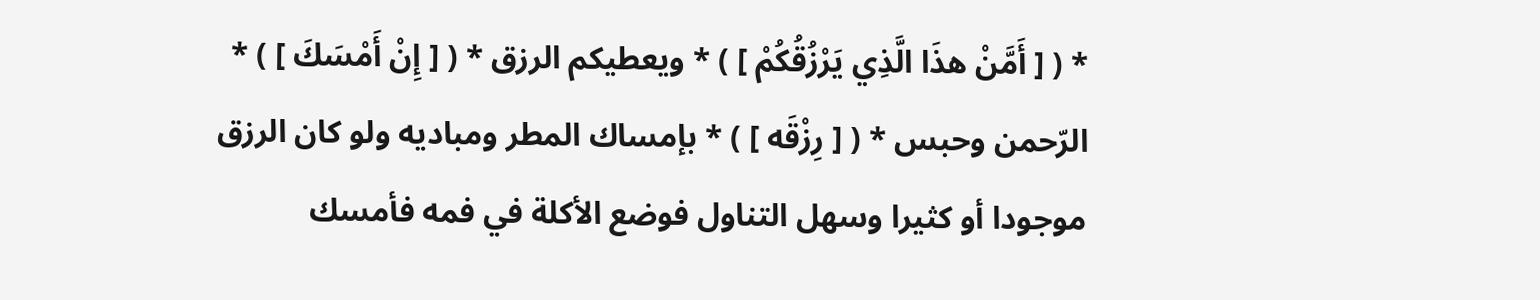* ( [ أَمَّنْ هذَا الَّذِي يَرْزُقُكُمْ ] ) * ويعطيكم الرزق * ( [ إِنْ أَمْسَكَ ] ) * الرّحمن وحبس * ( [ رِزْقَه ] ) * بإمساك المطر ومباديه ولو كان الرزق موجودا أو كثيرا وسهل التناول فوضع الأكلة في فمه فأمسك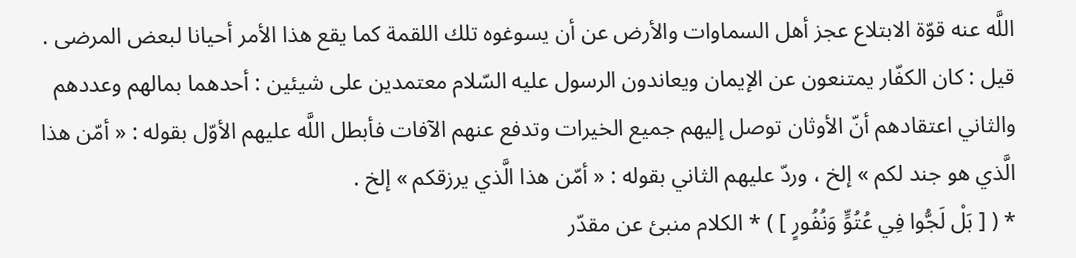اللَّه عنه قوّة الابتلاع عجز أهل السماوات والأرض عن أن يسوغوه تلك اللقمة كما يقع هذا الأمر أحيانا لبعض المرضى . قيل : كان الكفّار يمتنعون عن الإيمان ويعاندون الرسول عليه السّلام معتمدين على شيئين : أحدهما بمالهم وعددهم والثاني اعتقادهم أنّ الأوثان توصل إليهم جميع الخيرات وتدفع عنهم الآفات فأبطل اللَّه عليهم الأوّل بقوله : « أمّن هذا الَّذي هو جند لكم » إلخ ، وردّ عليهم الثاني بقوله : « أمّن هذا الَّذي يرزقكم » إلخ .
* ( [ بَلْ لَجُّوا فِي عُتُوٍّ وَنُفُورٍ ] ) * الكلام منبئ عن مقدّر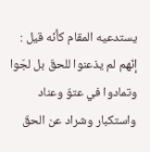يستدعيه المقام كأنّه قيل :
إنّهم لم يذعنوا للحقّ بل لجّوا وتمادوا في عتوّ وعناد واستكبار وشراد عن الحقّ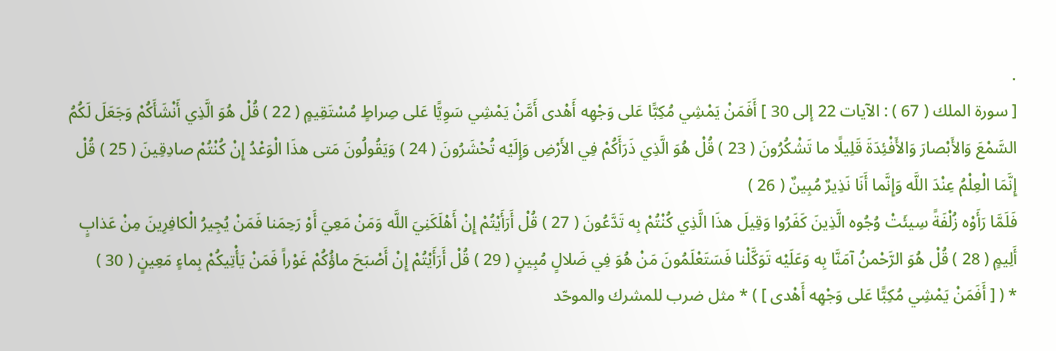.
[ سورة الملك ( 67 ) : الآيات 22 إلى 30 ] أَفَمَنْ يَمْشِي مُكِبًّا عَلى وَجْهِه أَهْدى أَمَّنْ يَمْشِي سَوِيًّا عَلى صِراطٍ مُسْتَقِيمٍ ( 22 ) قُلْ هُوَ الَّذِي أَنْشَأَكُمْ وَجَعَلَ لَكُمُ السَّمْعَ وَالأَبْصارَ وَالأَفْئِدَةَ قَلِيلًا ما تَشْكُرُونَ ( 23 ) قُلْ هُوَ الَّذِي ذَرَأَكُمْ فِي الأَرْضِ وَإِلَيْه تُحْشَرُونَ ( 24 ) وَيَقُولُونَ مَتى هذَا الْوَعْدُ إِنْ كُنْتُمْ صادِقِينَ ( 25 ) قُلْ إِنَّمَا الْعِلْمُ عِنْدَ اللَّه وَإِنَّما أَنَا نَذِيرٌ مُبِينٌ ( 26 )
فَلَمَّا رَأَوْه زُلْفَةً سِيئَتْ وُجُوه الَّذِينَ كَفَرُوا وَقِيلَ هذَا الَّذِي كُنْتُمْ بِه تَدَّعُونَ ( 27 ) قُلْ أَرَأَيْتُمْ إِنْ أَهْلَكَنِيَ اللَّه وَمَنْ مَعِيَ أَوْ رَحِمَنا فَمَنْ يُجِيرُ الْكافِرِينَ مِنْ عَذابٍ أَلِيمٍ ( 28 ) قُلْ هُوَ الرَّحْمنُ آمَنَّا بِه وَعَلَيْه تَوَكَّلْنا فَسَتَعْلَمُونَ مَنْ هُوَ فِي ضَلالٍ مُبِينٍ ( 29 ) قُلْ أَرَأَيْتُمْ إِنْ أَصْبَحَ ماؤُكُمْ غَوْراً فَمَنْ يَأْتِيكُمْ بِماءٍ مَعِينٍ ( 30 )
* ( [ أَفَمَنْ يَمْشِي مُكِبًّا عَلى وَجْهِه أَهْدى ] ) * مثل ضرب للمشرك والموحّد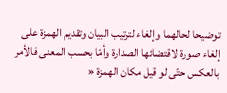توضيحا لحالهما وإلغاء لترتيب البيان وتقديم الهمزة على إلغاء صورة لاقتضائها الصدارة وأمّا بحسب المعنى فالأمر بالعكس حتّى لو قيل مكان الهمزة «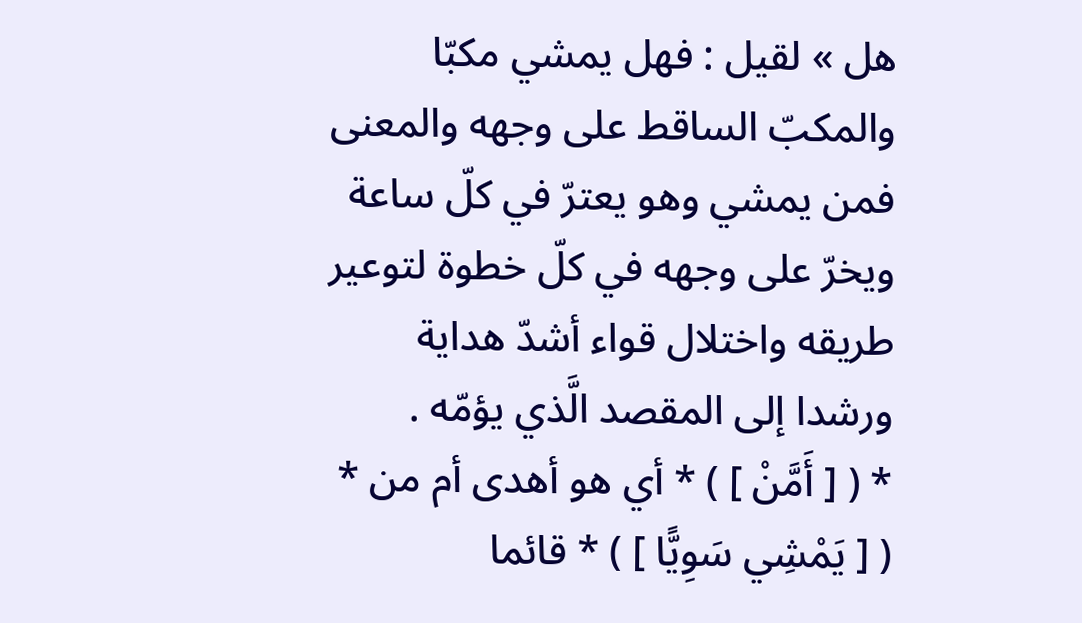هل » لقيل : فهل يمشي مكبّا والمكبّ الساقط على وجهه والمعنى فمن يمشي وهو يعترّ في كلّ ساعة ويخرّ على وجهه في كلّ خطوة لتوعير طريقه واختلال قواء أشدّ هداية ورشدا إلى المقصد الَّذي يؤمّه .
* ( [ أَمَّنْ ] ) * أي هو أهدى أم من * ( [ يَمْشِي سَوِيًّا ] ) * قائما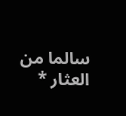سالما من العثار *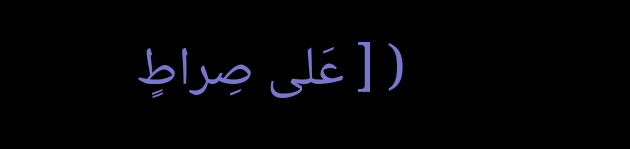( [ عَلى صِراطٍ